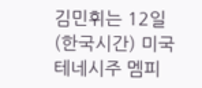김민휘는 12일(한국시간) 미국 테네시주 멤피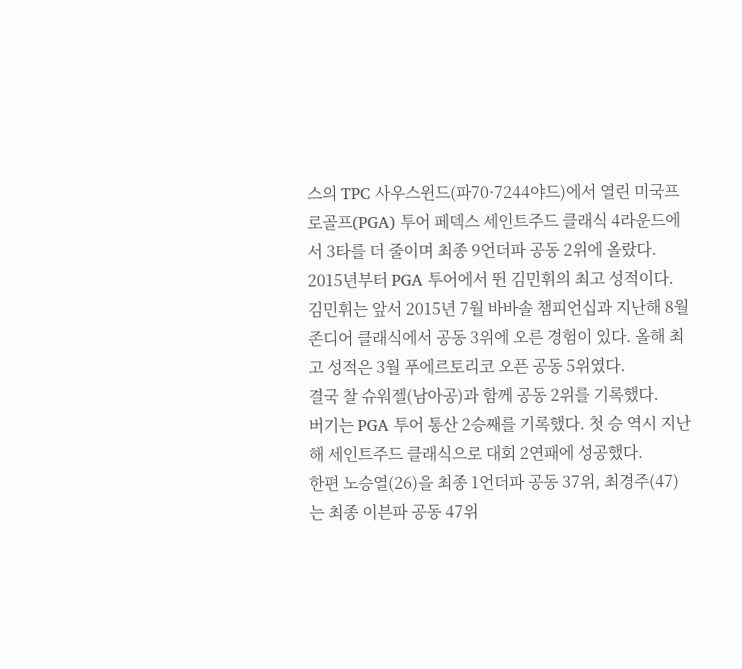스의 TPC 사우스윈드(파70·7244야드)에서 열린 미국프로골프(PGA) 투어 페덱스 세인트주드 클래식 4라운드에서 3타를 더 줄이며 최종 9언더파 공동 2위에 올랐다.
2015년부터 PGA 투어에서 뛴 김민휘의 최고 성적이다. 김민휘는 앞서 2015년 7월 바바솔 챔피언십과 지난해 8월 존디어 클래식에서 공동 3위에 오른 경험이 있다. 올해 최고 성적은 3월 푸에르토리코 오픈 공동 5위였다.
결국 찰 슈워젤(남아공)과 함께 공동 2위를 기록했다.
버기는 PGA 투어 통산 2승째를 기록했다. 첫 승 역시 지난해 세인트주드 클래식으로 대회 2연패에 성공했다.
한편 노승열(26)을 최종 1언더파 공동 37위, 최경주(47)는 최종 이븐파 공동 47위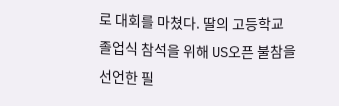로 대회를 마쳤다. 딸의 고등학교 졸업식 참석을 위해 US오픈 불참을 선언한 필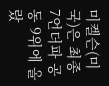미켈슨(미국)은 최종 7언더파 공동 9위에 올랐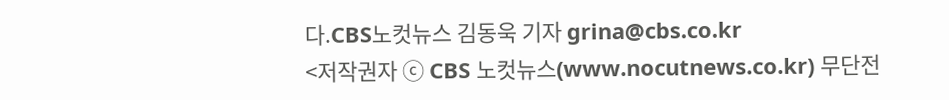다.CBS노컷뉴스 김동욱 기자 grina@cbs.co.kr
<저작권자 ⓒ CBS 노컷뉴스(www.nocutnews.co.kr) 무단전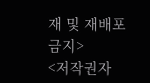재 및 재배포 금지>
<저작권자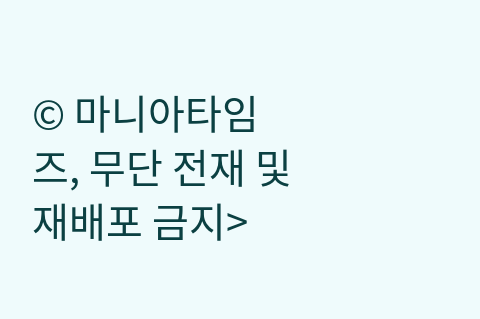© 마니아타임즈, 무단 전재 및 재배포 금지>